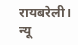रायबरेली। न्यू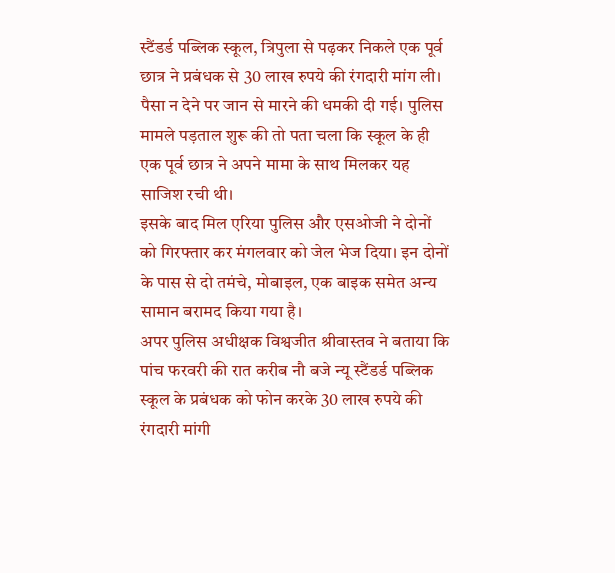स्टैंडर्ड पब्लिक स्कूल, त्रिपुला से पढ़कर निकले एक पूर्व छात्र ने प्रबंधक से 30 लाख रुपये की रंगदारी मांग ली। पैसा न देने पर जान से मारने की धमकी दी गई। पुलिस मामले पड़ताल शुरू की तो पता चला कि स्कूल के ही एक पूर्व छात्र ने अपने मामा के साथ मिलकर यह साजिश रची थी।
इसके बाद मिल एरिया पुलिस और एसओजी ने दोनों को गिरफ्तार कर मंगलवार को जेल भेज दिया। इन दोनों के पास से दो तमंचे, मोबाइल, एक बाइक समेत अन्य सामान बरामद किया गया है।
अपर पुलिस अधीक्षक विश्वजीत श्रीवास्तव ने बताया कि पांच फरवरी की रात करीब नौ बजे न्यू स्टैंडर्ड पब्लिक स्कूल के प्रबंधक को फोन करके 30 लाख रुपये की रंगदारी मांगी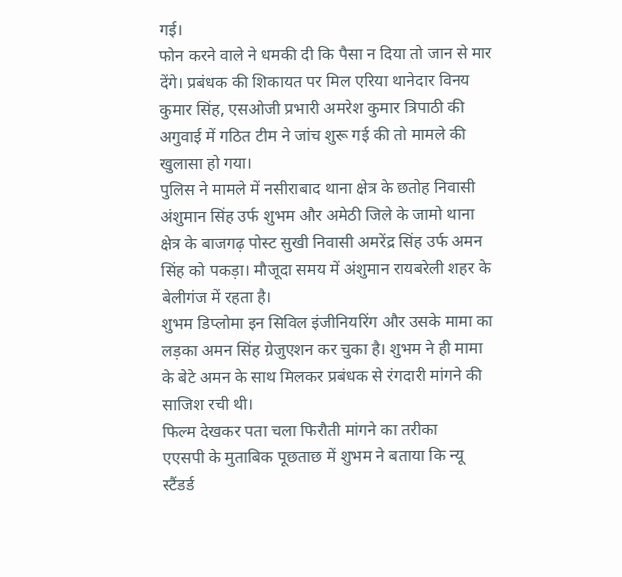गई।
फोन करने वाले ने धमकी दी कि पैसा न दिया तो जान से मार देंगे। प्रबंधक की शिकायत पर मिल एरिया थानेदार विनय कुमार सिंह, एसओजी प्रभारी अमरेश कुमार त्रिपाठी की अगुवाई में गठित टीम ने जांच शुरू गई की तो मामले की खुलासा हो गया।
पुलिस ने मामले में नसीराबाद थाना क्षेत्र के छतोह निवासी अंशुमान सिंह उर्फ शुभम और अमेठी जिले के जामो थाना क्षेत्र के बाजगढ़ पोस्ट सुखी निवासी अमरेंद्र सिंह उर्फ अमन सिंह को पकड़ा। मौजूदा समय में अंशुमान रायबरेली शहर के बेलीगंज में रहता है।
शुभम डिप्लोमा इन सिविल इंजीनियरिंग और उसके मामा का लड़का अमन सिंह ग्रेजुएशन कर चुका है। शुभम ने ही मामा के बेटे अमन के साथ मिलकर प्रबंधक से रंगदारी मांगने की साजिश रची थी।
फिल्म देखकर पता चला फिरौती मांगने का तरीका
एएसपी के मुताबिक पूछताछ में शुभम ने बताया कि न्यू स्टैंडर्ड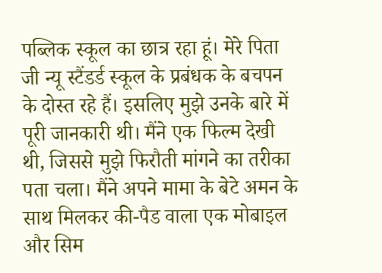पब्लिक स्कूल का छात्र रहा हूं। मेरे पिता जी न्यू स्टैंडर्ड स्कूल के प्रबंधक के बचपन के दोस्त रहे हैं। इसलिए मुझे उनके बारे में पूरी जानकारी थी। मैंने एक फिल्म देखी थी, जिससे मुझे फिरौती मांगने का तरीका पता चला। मैंने अपने मामा के बेटे अमन के साथ मिलकर की-पैड वाला एक मोबाइल और सिम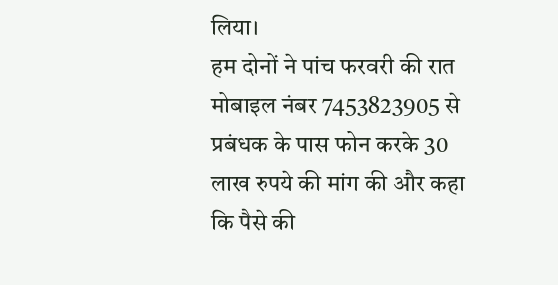लिया।
हम दोनों ने पांच फरवरी की रात मोबाइल नंबर 7453823905 से प्रबंधक के पास फोन करके 30 लाख रुपये की मांग की और कहा कि पैसे की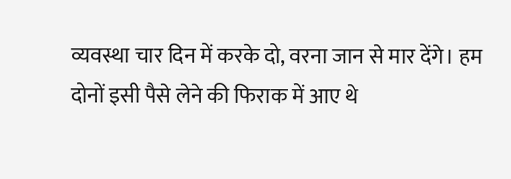व्यवस्था चार दिन में करके दो, वरना जान से मार देंगे। हम दोनों इसी पैसे लेने की फिराक में आए थे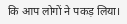कि आप लोगों ने पकड़ लिया।